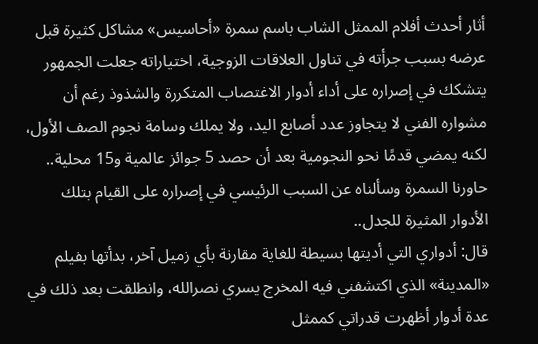أثار أحدث أفلام الممثل الشاب باسم سمرة «أحاسيس» مشاكل كثيرة قبل عرضه بسبب جرأته في تناول العلاقات الزوجية، اختياراته جعلت الجمهور يتشكك في إصراره على أداء أدوار الاغتصاب المتكررة والشذوذ رغم أن مشواره الفني لا يتجاوز عدد أصابع اليد، ولا يملك وسامة نجوم الصف الأول، لكنه يمضي قدمًا نحو النجومية بعد أن حصد 5 جوائز عالمية و15 محلية.. حاورنا السمرة وسألناه عن السبب الرئيسي في إصراره على القيام بتلك الأدوار المثيرة للجدل..
قال: أدواري التي أديتها بسيطة للغاية مقارنة بأي زميل آخر، بدأتها بفيلم «المدينة» الذي اكتشفني فيه المخرج يسري نصرالله، وانطلقت بعد ذلك في عدة أدوار أظهرت قدراتي كممثل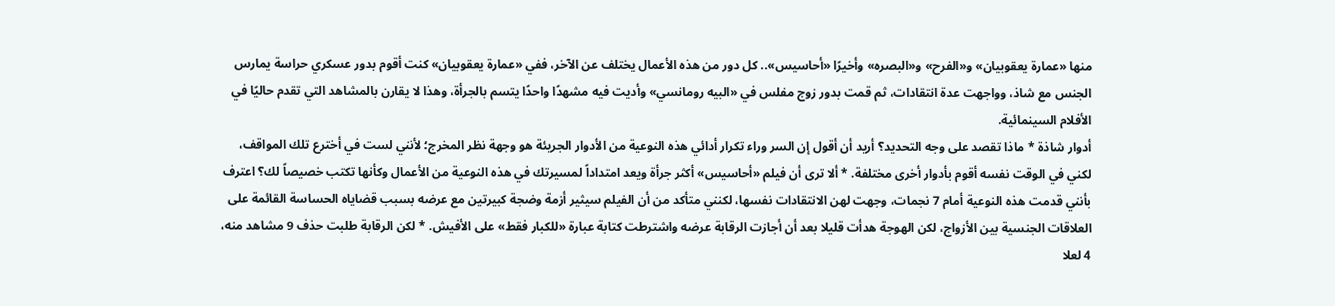منها «عمارة يعقوبيان» و«الفرح» و«البصره» وأخيرًا «أحاسيس».. كل دور من هذه الأعمال يختلف عن الآخر، ففي «عمارة يعقوبيان» كنت أقوم بدور عسكري حراسة يمارس الجنس مع شاذ، وواجهت عدة انتقادات، ثم قمت بدور زوج مفلس في «البيه رومانسي» وأديت فيه مشهدًا واحدًا يتسم بالجرأة، وهذا لا يقارن بالمشاهد التي تقدم حاليًا في الأفلام السينمائية.
أدوار شاذة * ماذا تقصد على وجه التحديد؟ أريد أن أقول إن السر وراء تكرار أدائي هذه النوعية من الأدوار الجريئة هو وجهة نظر المخرج؛ لأنني لست في أخترع تلك المواقف، لكني في الوقت نفسه أقوم بأدوار أخرى مختلفة. * ألا ترى أن فيلم «أحاسيس» أكثر جرأة ويعد امتداداً لمسيرتك في هذه النوعية من الأعمال وكأنها تكتب خصيصاً لك؟ اعترف بأنني قدمت هذه النوعية أمام 7 نجمات، وجهت لهن الانتقادات نفسها، لكنني متأكد من أن الفيلم سيثير أزمة وضجة كبيرتين مع عرضه بسبب قضاياه الحساسة القائمة على العلاقات الجنسية بين الأزواج، لكن الهوجة هدأت قليلا بعد أن أجازت الرقابة عرضه واشترطت كتابة عبارة «للكبار فقط» على الأفيش. * لكن الرقابة طلبت حذف 9 مشاهد منه، 4 لعلا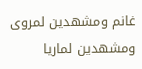غانم ومشهدين لمروى ومشهدين لماريا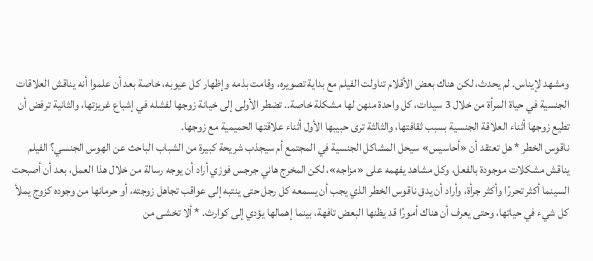ومشهد لإيناس. لم يحدث، لكن هناك بعض الأقلام تناولت الفيلم مع بداية تصويره، وقامت بذمه وإظهار كل عيوبه، خاصة بعد أن علموا أنه يناقش العلاقات الجنسية في حياة المرأة من خلال 3 سيدات، كل واحدة منهن لها مشكلة خاصة.. تضطر الأولى إلى خيانة زوجها لفشله في إشباع غريزتها، والثانية ترفض أن تطيع زوجها أثناء العلاقة الجنسية بسبب ثقافتها، والثالثة ترى حبيبها الأول أثناء علاقتها الحميمية مع زوجها.
ناقوس الخطر * هل تعتقد أن «أحاسيس» سيحل المشاكل الجنسية في المجتمع أم سيجذب شريحة كبيرة من الشباب الباحث عن الهوس الجنسي؟ الفيلم يناقش مشكلات موجودة بالفعل، وكل مشاهد يفهمه على «مزاجه»، لكن المخرج هاني جرجس فوزي أراد أن يوجه رسالة من خلال هذا العمل، بعد أن أصبحت السينما أكثر تحررًا وأكثر جرأة، وأراد أن يدق ناقوس الخطر الذي يجب أن يسمعه كل رجل حتى ينتبه إلى عواقب تجاهل زوجته، أو حرمانها من وجوده كزوج يملأ كل شيء في حياتها، وحتى يعرف أن هناك أمورًا قد يظنها البعض تافهة، بينما إهمالها يؤدي إلى كوارث. * ألا تخشى من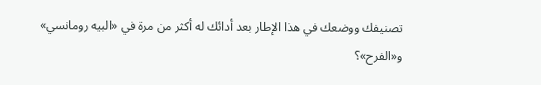تصنيفك ووضعك في هذا الإطار بعد أدائك له أكثر من مرة في «البيه رومانسي» و«الفرح»؟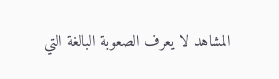المشاهد لا يعرف الصعوبة البالغة التي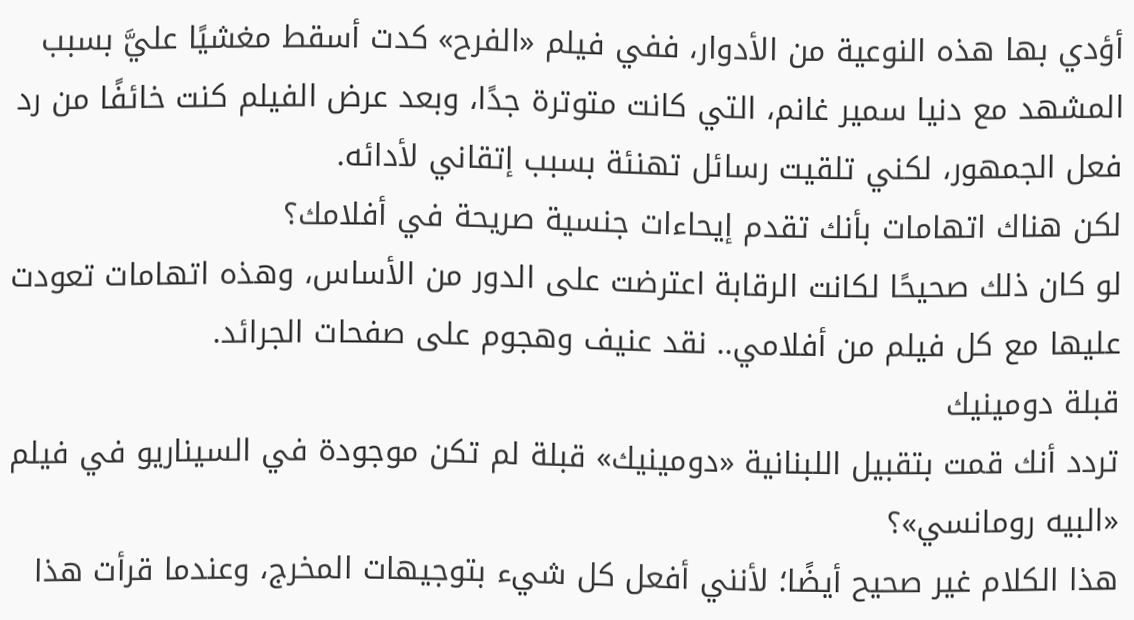أؤدي بها هذه النوعية من الأدوار، ففي فيلم «الفرح» كدت أسقط مغشيًا عليَّ بسبب المشهد مع دنيا سمير غانم، التي كانت متوترة جدًا، وبعد عرض الفيلم كنت خائفًا من رد فعل الجمهور، لكني تلقيت رسائل تهنئة بسبب إتقاني لأدائه.
لكن هناك اتهامات بأنك تقدم إيحاءات جنسية صريحة في أفلامك؟
لو كان ذلك صحيحًا لكانت الرقابة اعترضت على الدور من الأساس، وهذه اتهامات تعودت عليها مع كل فيلم من أفلامي.. نقد عنيف وهجوم على صفحات الجرائد.
قبلة دومينيك
تردد أنك قمت بتقبيل اللبنانية «دومينيك» قبلة لم تكن موجودة في السيناريو في فيلم «البيه رومانسي»؟
هذا الكلام غير صحيح أيضًا؛ لأنني أفعل كل شيء بتوجيهات المخرج، وعندما قرأت هذا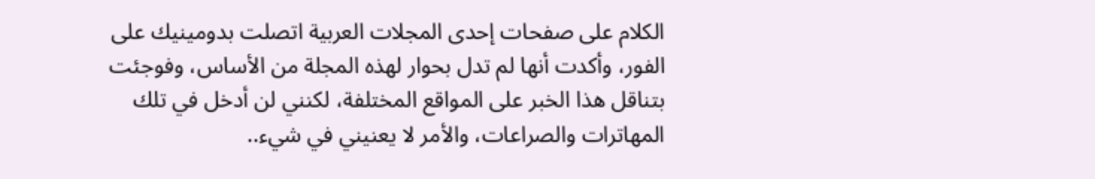الكلام على صفحات إحدى المجلات العربية اتصلت بدومينيك على الفور، وأكدت أنها لم تدل بحوار لهذه المجلة من الأساس، وفوجئت بتناقل هذا الخبر على المواقع المختلفة، لكنني لن أدخل في تلك المهاترات والصراعات، والأمر لا يعنيني في شيء..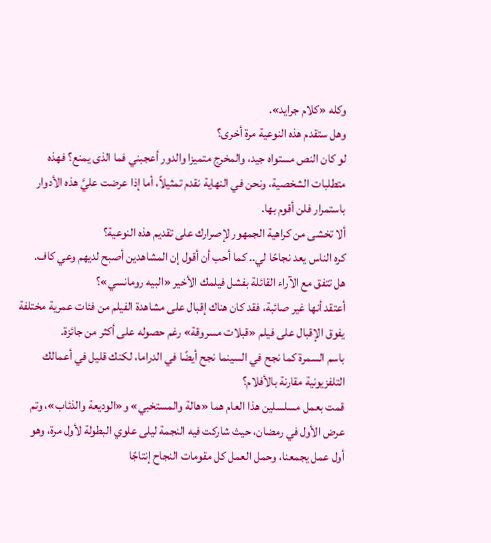وكله «كلام جرايد».
وهل ستقدم هذه النوعية مرة أخرى؟
لو كان النص مستواه جيد، والمخرج متميزا والدور أعجبني فما الذى يمنع؟ فهذه متطلبات الشخصية، ونحن في النهاية نقدم تمثيلاً، أما إذا عرضت عليَّ هذه الأدوار باستمرار فلن أقوم بها.
ألا تخشى من كراهية الجمهور لإصرارك على تقديم هذه النوعية؟
كره الناس يعد نجاحًا لي.. كما أحب أن أقول إن المشاهدين أصبح لديهم وعي كاف.
هل تتفق مع الآراء القائلة بفشل فيلمك الأخير «البيه رومانسي»؟
أعتقد أنها غير صائبة، فقد كان هناك إقبال على مشاهدة الفيلم من فئات عمرية مختلفة يفوق الإقبال على فيلم «قبلات مسروقة» رغم حصوله على أكثر من جائزة.
باسم السمرة كما نجح في السينما نجح أيضًا في الدراما، لكنك قليل في أعمالك التلفزيونية مقارنة بالأفلام؟
قمت بعمل مسلسلين هذا العام هما «هالة والمستخبي» و«الوديعة والذئاب»، وتم عرض الأول في رمضان، حيث شاركت فيه النجمة ليلى علوي البطولة لأول مرة، وهو أول عمل يجمعنا، وحمل العمل كل مقومات النجاح إنتاجًا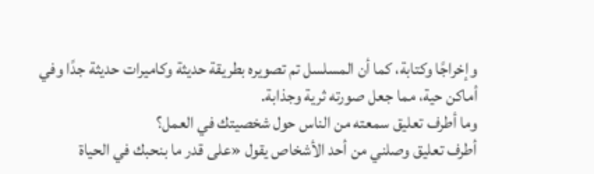وإخراجًا وكتابة، كما أن المسلسل تم تصويره بطريقة حديثة وكاميرات حديثة جدًا وفي أماكن حية، مما جعل صورته ثرية وجذابة.
وما أطرف تعليق سمعته من الناس حول شخصيتك في العمل؟
أطرف تعليق وصلني من أحد الأشخاص يقول «على قدر ما بنحبك في الحياة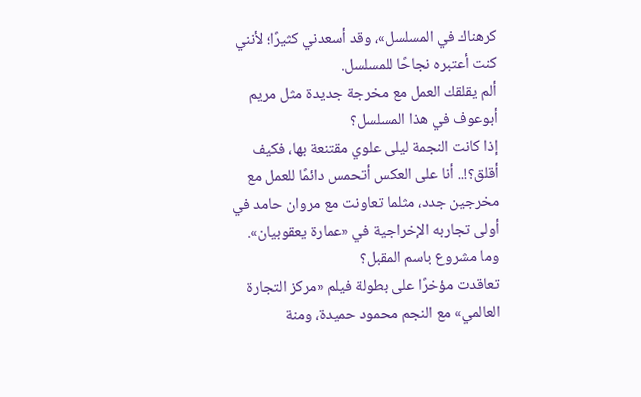كرهناك في المسلسل»، وقد أسعدني كثيرًا؛ لأنني كنت أعتبره نجاحًا للمسلسل.
ألم يقلقك العمل مع مخرجة جديدة مثل مريم أبوعوف في هذا المسلسل؟
إذا كانت النجمة ليلى علوي مقتنعة بها، فكيف أقلق؟!.. أنا على العكس أتحمس دائمًا للعمل مع مخرجين جدد، مثلما تعاونت مع مروان حامد في أولى تجاربه الإخراجية في «عمارة يعقوبيان».
وما مشروع باسم المقبل؟
تعاقدت مؤخرًا على بطولة فيلم «مركز التجارة العالمي» مع النجم محمود حميدة، ومنة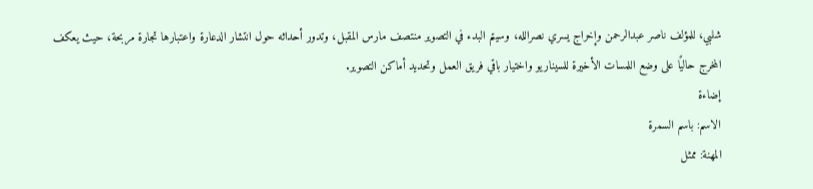شلبي، للمؤلف ناصر عبدالرحمن وإخراج يسري نصرالله، وسيتم البدء في التصوير منتصف مارس المقبل، وتدور أحداثه حول انتشار الدعارة واعتبارها تجارة مربحة، حيث يعكف المخرج حاليًا على وضع اللمسات الأخيرة للسيناريو واختيار باقي فريق العمل وتحديد أماكن التصوير.
إضاءة
الاسم: باسم السمرة
المهنة: ممثل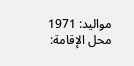مواليد: 1971
محل الإقامة: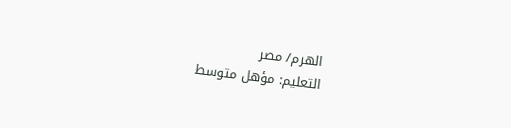الهرم/ مصر
التعليم: مؤهل متوسط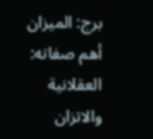برج: الميزان
أهم صفاته: العقلانية والاتزان